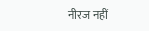नीरज नहीं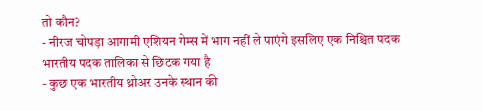तो कौन?
- नीरज चोपड़ा आगामी एशियन गेम्स में भाग नहीं ले पाएंगे इसलिए एक निश्चित पदक भारतीय पदक तालिका से छिटक गया है
- कुछ एक भारतीय थ्रोअर उनके स्थान की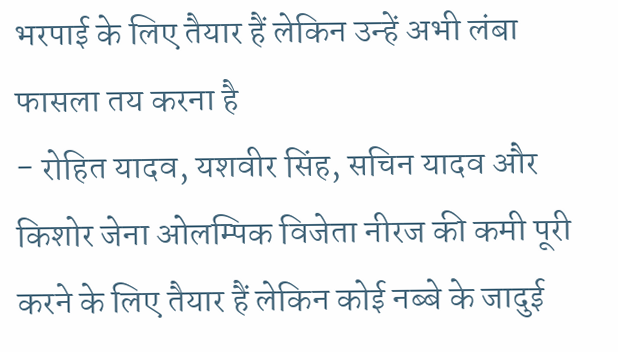भरपाई के लिए तैयार हैं लेकिन उन्हें अभी लंबा फासला तय करना है
- रोहित यादव, यशवीर सिंह, सचिन यादव और किशोर जेना ओलम्पिक विजेता नीरज की कमी पूरी करने के लिए तैयार हैं लेकिन कोई नब्बे के जादुई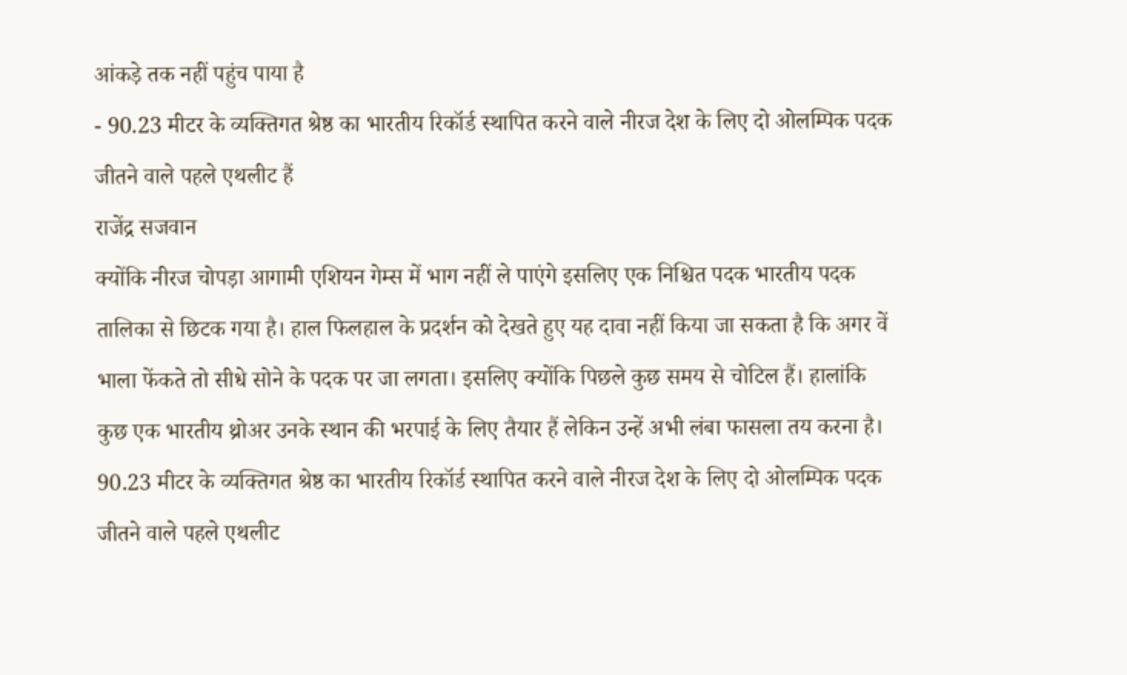आंकड़े तक नहीं पहुंच पाया है
- 90.23 मीटर के व्यक्तिगत श्रेष्ठ का भारतीय रिकॉर्ड स्थापित करने वाले नीरज देश के लिए दो ओलम्पिक पदक जीतने वाले पहले एथलीट हैं
राजेंद्र सजवान
क्योंकि नीरज चोपड़ा आगामी एशियन गेम्स में भाग नहीं ले पाएंगे इसलिए एक निश्चित पदक भारतीय पदक तालिका से छिटक गया है। हाल फिलहाल के प्रदर्शन को देखते हुए यह दावा नहीं किया जा सकता है कि अगर वें भाला फेंकते तो सीधे सोने के पदक पर जा लगता। इसलिए क्योंकि पिछले कुछ समय से चोटिल हैं। हालांकि कुछ एक भारतीय थ्रोअर उनके स्थान की भरपाई के लिए तैयार हैं लेकिन उन्हें अभी लंबा फासला तय करना है। 90.23 मीटर के व्यक्तिगत श्रेष्ठ का भारतीय रिकॉर्ड स्थापित करने वाले नीरज देश के लिए दो ओलम्पिक पदक जीतने वाले पहले एथलीट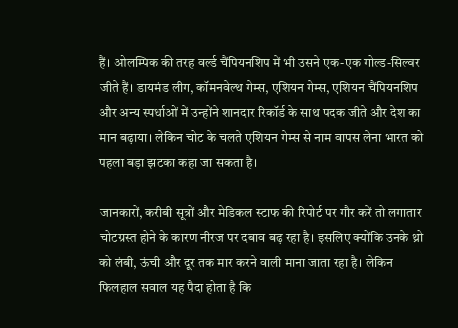हैं। ओलम्पिक की तरह वर्ल्ड चैंपियनशिप में भी उसने एक-एक गोल्ड-सिल्वर जीते हैं। डायमंड लीग, कॉमनवेल्थ गेम्स, एशियन गेम्स, एशियन चैंपियनशिप और अन्य स्पर्धाओं में उन्होंने शानदार रिकॉर्ड के साथ पदक जीते और देश का मान बढ़ाया। लेकिन चोट के चलते एशियन गेम्स से नाम वापस लेना भारत को पहला बड़ा झटका कहा जा सकता है।

जानकारों, करीबी सूत्रों और मेडिकल स्टाफ की रिपोर्ट पर गौर करें तो लगातार चोटग्रस्त होने के कारण नीरज पर दबाव बढ़ रहा है। इसलिए क्योंकि उनके थ्रो को लंबी, ऊंची और दूर तक मार करने वाली माना जाता रहा है। लेकिन फिलहाल सवाल यह पैदा होता है कि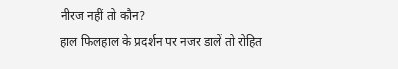नीरज नहीं तो कौन?
हाल फिलहाल के प्रदर्शन पर नजर डालें तो रोहित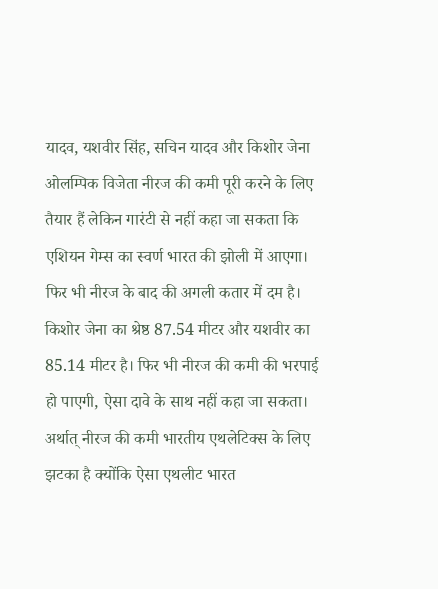यादव, यशवीर सिंह, सचिन यादव और किशोर जेना ओलम्पिक विजेता नीरज की कमी पूरी करने के लिए तैयार हैं लेकिन गारंटी से नहीं कहा जा सकता कि एशियन गेम्स का स्वर्ण भारत की झोली में आएगा। फिर भी नीरज के बाद की अगली कतार में दम है। किशोर जेना का श्रेष्ठ 87.54 मीटर और यशवीर का 85.14 मीटर है। फिर भी नीरज की कमी की भरपाई हो पाएगी, ऐसा दावे के साथ नहीं कहा जा सकता। अर्थात् नीरज की कमी भारतीय एथलेटिक्स के लिए झटका है क्योंकि ऐसा एथलीट भारत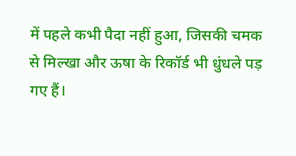में पहले कभी पैदा नहीं हुआ, जिसकी चमक से मिल्खा और ऊषा के रिकॉर्ड भी धुंधले पड़ गए हैं।